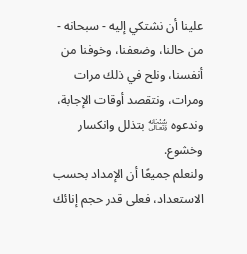علينا أن نشتكي إليه - سبحانه - من حالنا، وضعفنا، وخوفنا من أنفسنا، ونلح في ذلك مرات ومرات، ونتقصد أوقات الإجابة، وندعوه ﷾ بتذلل وانكسار وخشوع.
ولنعلم جميعًا أن الإمداد بحسب الاستعداد، فعلى قدر حجم إنائك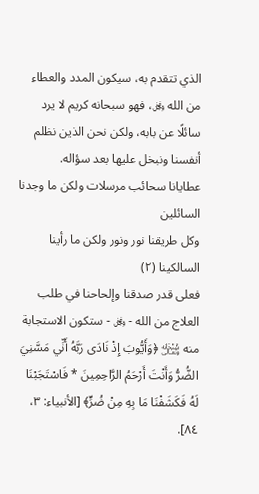الذي تتقدم به، سيكون المدد والعطاء من الله ﷿، فهو سبحانه كريم لا يرد سائلًا عن بابه، ولكن نحن الذين نظلم أنفسنا ونبخل عليها بعد سؤاله.
عطايانا سحائب مرسلات ولكن ما وجدنا السائلين
وكل طريقنا نور ونور ولكن ما رأينا السالكينا (٢)
فعلى قدر صدقنا وإلحاحنا في طلب العلاج من الله - ﷿ - ستكون الاستجابة منه ﷾ ﴿وَأَيُّوبَ إِذْ نَادَى رَبَّهُ أَنِّي مَسَّنِيَ الضُّرُّ وَأَنْتَ أَرْحَمُ الرَّاحِمِينَ * فَاسْتَجَبْنَا لَهُ فَكَشَفْنَا مَا بِهِ مِنْ ضُرٍّ﴾ [الأنبياء: ٣، ٨٤].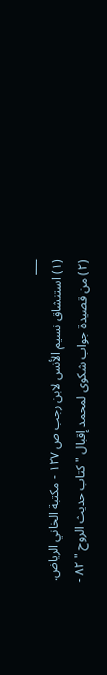___
(١) استنشاق نسيم الأنس لابن رجب ص ١٢٧ - مكتبة الخاني الرياض.
(٢) من قصيدة جواب شكوى لمحمد إقبال " كتاب حديث الروح " ٨٢ -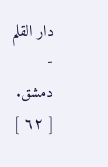دار القلم - دمشق.
[ ٦٢ ]